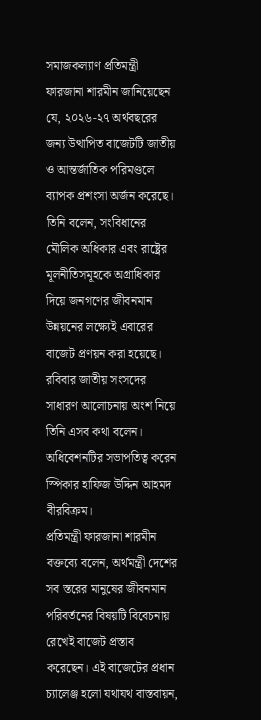সমাজকল্যাণ প্রতিমন্ত্রী ফারজানা শারমীন জানিয়েছেন যে, ২০২৬-২৭ অর্থবছরের জন্য উত্থাপিত বাজেটটি জাতীয় ও আন্তর্জাতিক পরিমণ্ডলে ব্যাপক প্রশংসা অর্জন করেছে। তিনি বলেন, সংবিধানের মৌলিক অধিকার এবং রাষ্ট্রের মূলনীতিসমূহকে অগ্রাধিকার দিয়ে জনগণের জীবনমান উন্নয়নের লক্ষ্যেই এবারের বাজেট প্রণয়ন করা হয়েছে।
রবিবার জাতীয় সংসদের সাধারণ আলোচনায় অংশ নিয়ে তিনি এসব কথা বলেন। অধিবেশনটির সভাপতিত্ব করেন স্পিকার হাফিজ উদ্দিন আহমদ বীরবিক্রম।
প্রতিমন্ত্রী ফারজানা শারমীন বক্তব্যে বলেন, অর্থমন্ত্রী দেশের সব স্তরের মানুষের জীবনমান পরিবর্তনের বিষয়টি বিবেচনায় রেখেই বাজেট প্রস্তাব করেছেন। এই বাজেটের প্রধান চ্যালেঞ্জ হলো যথাযথ বাস্তবায়ন,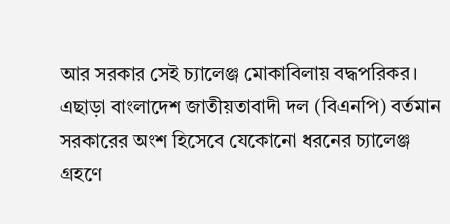আর সরকার সেই চ্যালেঞ্জ মোকাবিলায় বদ্ধপরিকর। এছাড়া বাংলাদেশ জাতীয়তাবাদী দল (বিএনপি) বর্তমান সরকারের অংশ হিসেবে যেকোনো ধরনের চ্যালেঞ্জ গ্রহণে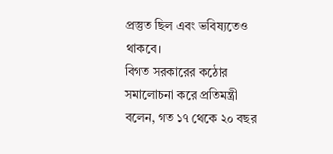প্রস্তুত ছিল এবং ভবিষ্যতেও থাকবে।
বিগত সরকারের কঠোর সমালোচনা করে প্রতিমন্ত্রী বলেন, গত ১৭ থেকে ২০ বছর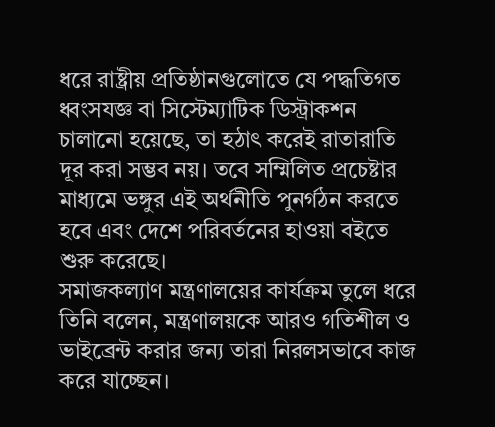ধরে রাষ্ট্রীয় প্রতিষ্ঠানগুলোতে যে পদ্ধতিগত ধ্বংসযজ্ঞ বা সিস্টেম্যাটিক ডিস্ট্রাকশন চালানো হয়েছে, তা হঠাৎ করেই রাতারাতি দূর করা সম্ভব নয়। তবে সম্মিলিত প্রচেষ্টার মাধ্যমে ভঙ্গুর এই অর্থনীতি পুনর্গঠন করতে হবে এবং দেশে পরিবর্তনের হাওয়া বইতে শুরু করেছে।
সমাজকল্যাণ মন্ত্রণালয়ের কার্যক্রম তুলে ধরে তিনি বলেন, মন্ত্রণালয়কে আরও গতিশীল ও ভাইব্রেন্ট করার জন্য তারা নিরলসভাবে কাজ করে যাচ্ছেন।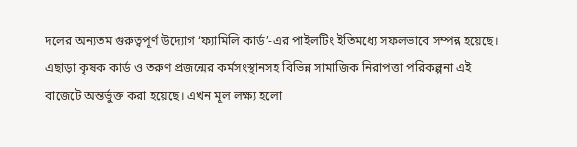দলের অন্যতম গুরুত্বপূর্ণ উদ্যোগ ‘ফ্যামিলি কার্ড’-এর পাইলটিং ইতিমধ্যে সফলভাবে সম্পন্ন হয়েছে। এছাড়া কৃষক কার্ড ও তরুণ প্রজন্মের কর্মসংস্থানসহ বিভিন্ন সামাজিক নিরাপত্তা পরিকল্পনা এই বাজেটে অন্তর্ভুক্ত করা হয়েছে। এখন মূল লক্ষ্য হলো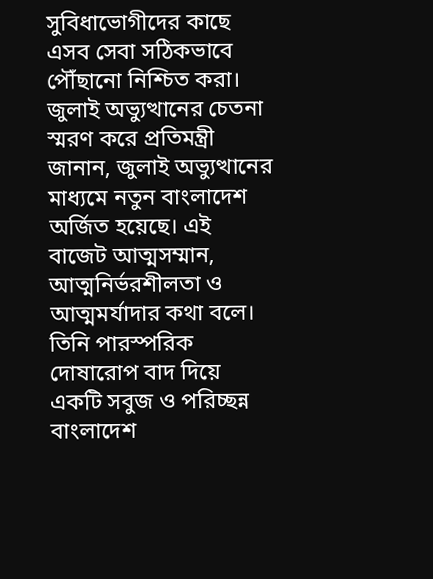সুবিধাভোগীদের কাছে এসব সেবা সঠিকভাবে পৌঁছানো নিশ্চিত করা।
জুলাই অভ্যুত্থানের চেতনা স্মরণ করে প্রতিমন্ত্রী জানান, জুলাই অভ্যুত্থানের মাধ্যমে নতুন বাংলাদেশ অর্জিত হয়েছে। এই বাজেট আত্মসম্মান, আত্মনির্ভরশীলতা ও আত্মমর্যাদার কথা বলে। তিনি পারস্পরিক দোষারোপ বাদ দিয়ে একটি সবুজ ও পরিচ্ছন্ন বাংলাদেশ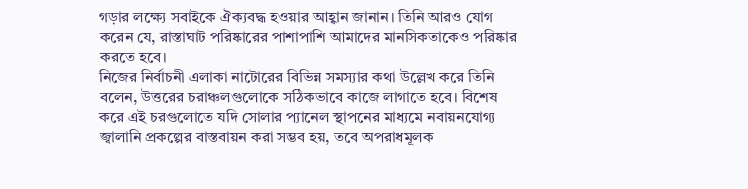গড়ার লক্ষ্যে সবাইকে ঐক্যবদ্ধ হওয়ার আহ্বান জানান। তিনি আরও যোগ করেন যে, রাস্তাঘাট পরিষ্কারের পাশাপাশি আমাদের মানসিকতাকেও পরিষ্কার করতে হবে।
নিজের নির্বাচনী এলাকা নাটোরের বিভিন্ন সমস্যার কথা উল্লেখ করে তিনি বলেন, উত্তরের চরাঞ্চলগুলোকে সঠিকভাবে কাজে লাগাতে হবে। বিশেষ করে এই চরগুলোতে যদি সোলার প্যানেল স্থাপনের মাধ্যমে নবায়নযোগ্য জ্বালানি প্রকল্পের বাস্তবায়ন করা সম্ভব হয়, তবে অপরাধমূলক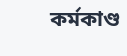কর্মকাণ্ড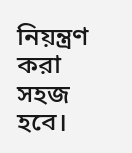নিয়ন্ত্রণ করা সহজ হবে।